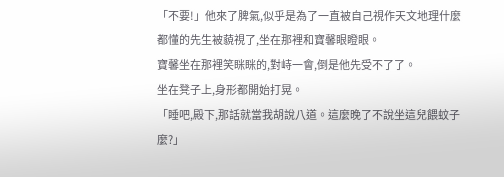「不要!」他來了脾氣,似乎是為了一直被自己視作天文地理什麼都懂的先生被藐視了,坐在那裡和寶馨眼瞪眼。
寶馨坐在那裡笑眯眯的,對峙一會,倒是他先受不了了。
坐在凳子上,身形都開始打晃。
「睡吧,殿下,那話就當我胡說八道。這麼晚了不說坐這兒餵蚊子麼?」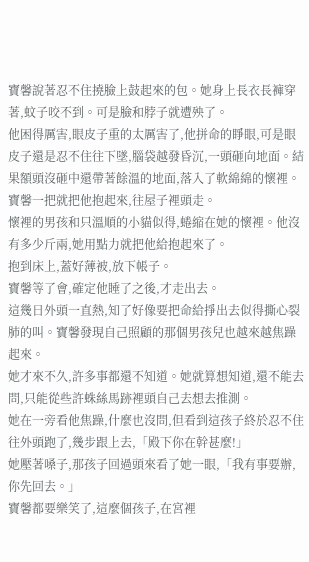寶馨說著忍不住撓臉上鼓起來的包。她身上長衣長褲穿著,蚊子咬不到。可是臉和脖子就遭殃了。
他困得厲害,眼皮子重的太厲害了,他拼命的睜眼,可是眼皮子還是忍不住往下墜,腦袋越發昏沉,一頭砸向地面。結果額頭沒砸中還帶著餘溫的地面,落入了軟綿綿的懷裡。
寶馨一把就把他抱起來,往屋子裡頭走。
懷裡的男孩和只溫順的小貓似得,蜷縮在她的懷裡。他沒有多少斤兩,她用點力就把他給抱起來了。
抱到床上,蓋好薄被,放下帳子。
寶馨等了會,確定他睡了之後,才走出去。
這幾日外頭一直熱,知了好像要把命給掙出去似得撕心裂肺的叫。寶馨發現自己照顧的那個男孩兒也越來越焦躁起來。
她才來不久,許多事都還不知道。她就算想知道,還不能去問,只能從些許蛛絲馬跡裡頭自己去想去推測。
她在一旁看他焦躁,什麼也沒問,但看到這孩子終於忍不住往外頭跑了,幾步跟上去,「殿下你在幹甚麼!」
她壓著嗓子,那孩子回過頭來看了她一眼,「我有事要辦,你先回去。」
寶馨都要樂笑了,這麼個孩子,在宮裡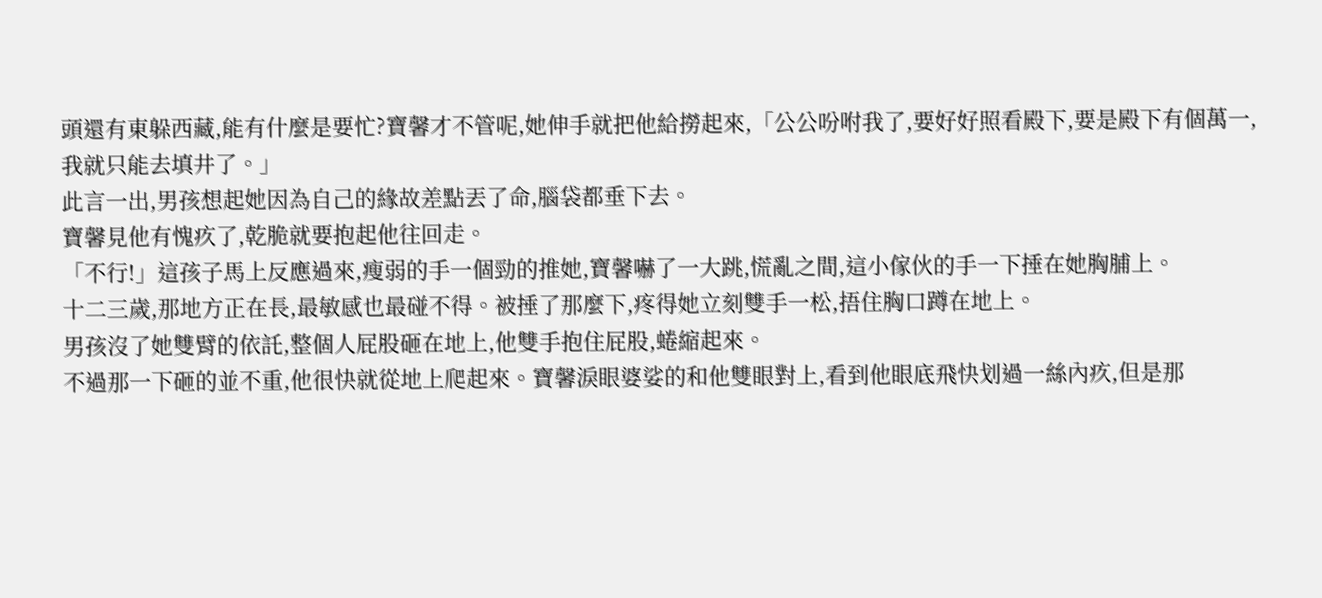頭還有東躲西藏,能有什麼是要忙?寶馨才不管呢,她伸手就把他給撈起來,「公公吩咐我了,要好好照看殿下,要是殿下有個萬一,我就只能去填井了。」
此言一出,男孩想起她因為自己的緣故差點丟了命,腦袋都垂下去。
寶馨見他有愧疚了,乾脆就要抱起他往回走。
「不行!」這孩子馬上反應過來,瘦弱的手一個勁的推她,寶馨嚇了一大跳,慌亂之間,這小傢伙的手一下捶在她胸脯上。
十二三歲,那地方正在長,最敏感也最碰不得。被捶了那麼下,疼得她立刻雙手一松,捂住胸口蹲在地上。
男孩沒了她雙臂的依託,整個人屁股砸在地上,他雙手抱住屁股,蜷縮起來。
不過那一下砸的並不重,他很快就從地上爬起來。寶馨淚眼婆娑的和他雙眼對上,看到他眼底飛快划過一絲內疚,但是那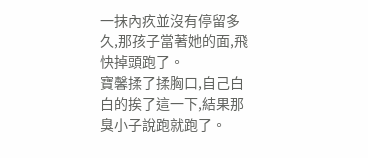一抹內疚並沒有停留多久,那孩子當著她的面,飛快掉頭跑了。
寶馨揉了揉胸口,自己白白的挨了這一下,結果那臭小子說跑就跑了。